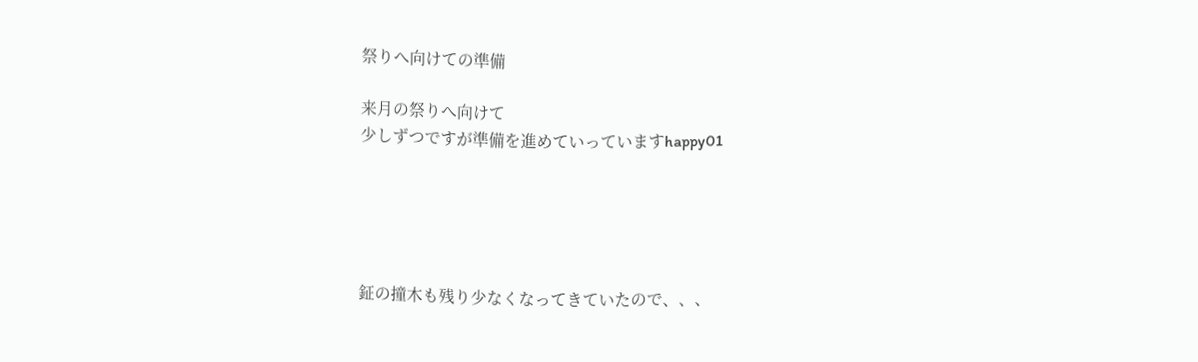祭りへ向けての準備

来月の祭りへ向けて
少しずつですが準備を進めていっていますhappy01





鉦の撞木も残り少なくなってきていたので、、、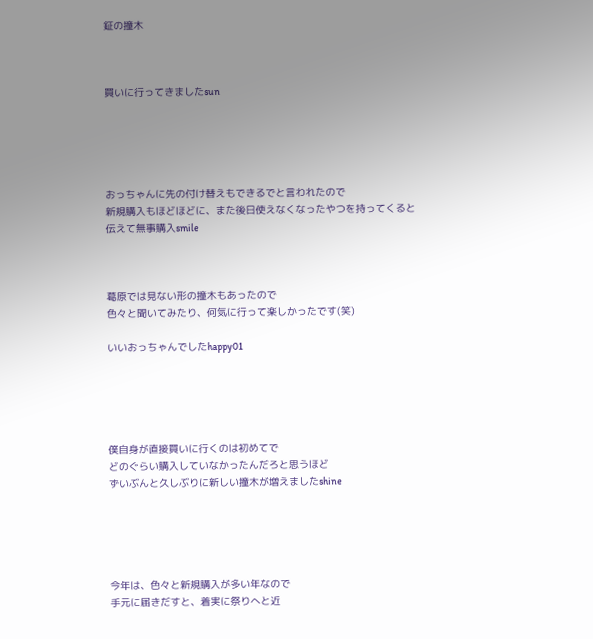鉦の撞木



買いに行ってきましたsun





おっちゃんに先の付け替えもできるでと言われたので
新規購入もほどほどに、また後日使えなくなったやつを持ってくると
伝えて無事購入smile



葛原では見ない形の撞木もあったので
色々と聞いてみたり、何気に行って楽しかったです(笑)

いいおっちゃんでしたhappy01





僕自身が直接買いに行くのは初めてで
どのぐらい購入していなかったんだろと思うほど
ずいぶんと久しぶりに新しい撞木が増えましたshine





今年は、色々と新規購入が多い年なので
手元に届きだすと、着実に祭りへと近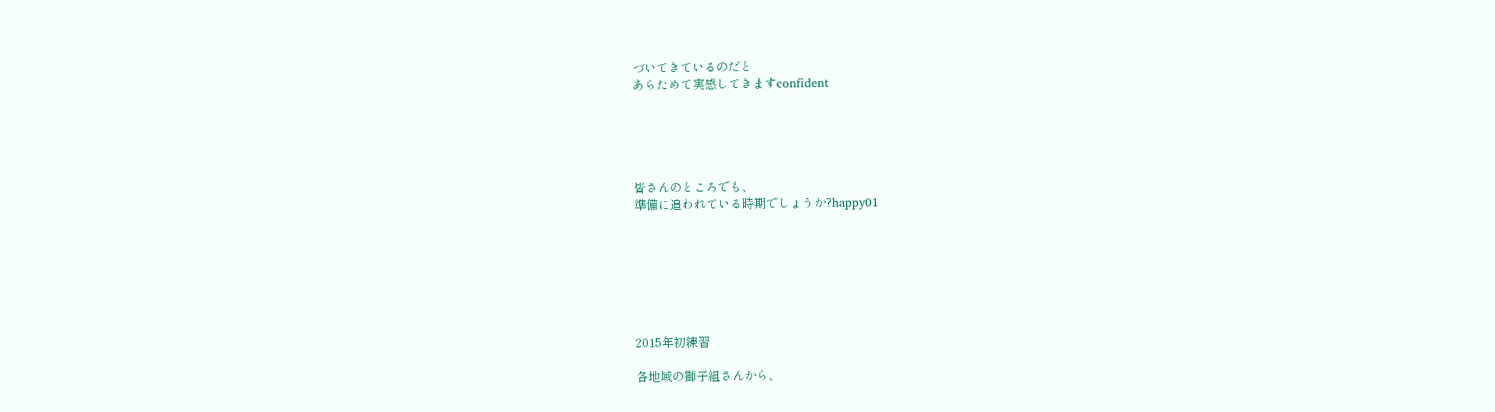づいてきているのだと
あらためて実感してきますconfident





皆さんのところでも、
準備に追われている時期でしょうか?happy01







2015年初練習

各地域の獅子組さんから、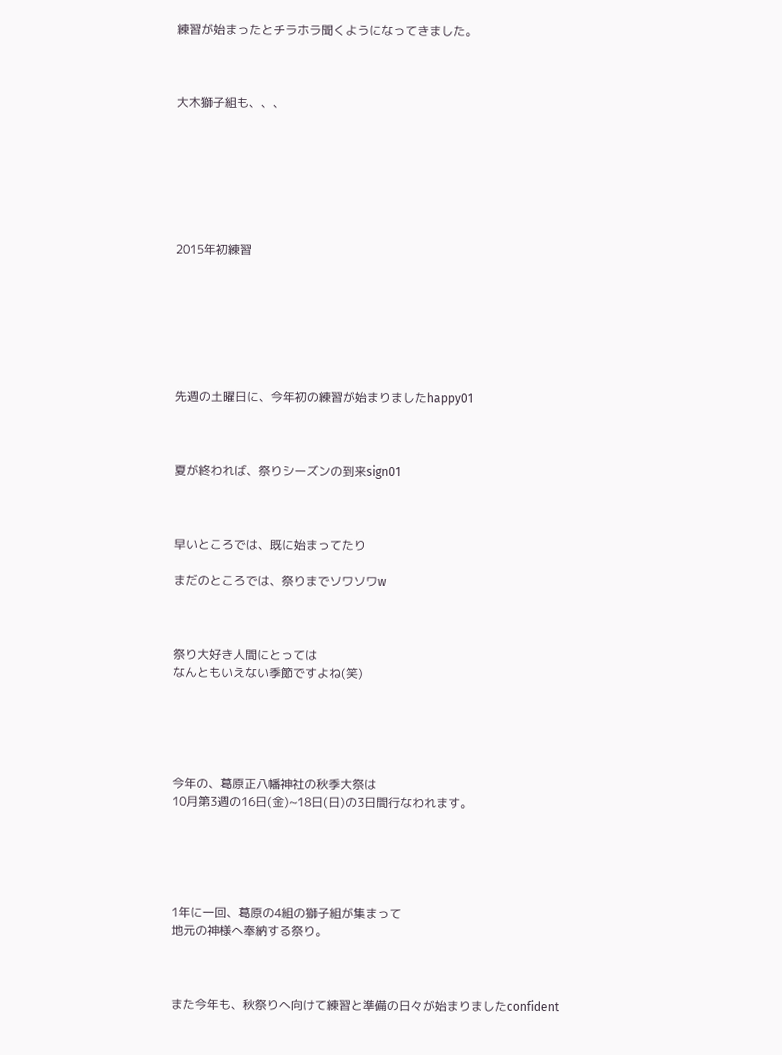練習が始まったとチラホラ聞くようになってきました。



大木獅子組も、、、







2015年初練習







先週の土曜日に、今年初の練習が始まりましたhappy01



夏が終われば、祭りシーズンの到来sign01



早いところでは、既に始まってたり

まだのところでは、祭りまでソワソワw



祭り大好き人間にとっては
なんともいえない季節ですよね(笑)





今年の、葛原正八幡神社の秋季大祭は
10月第3週の16日(金)~18日(日)の3日間行なわれます。





1年に一回、葛原の4組の獅子組が集まって
地元の神様へ奉納する祭り。



また今年も、秋祭りへ向けて練習と準備の日々が始まりましたconfident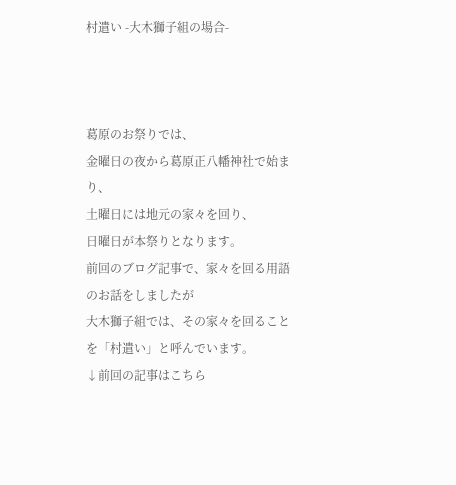村遣い -大木獅子組の場合-



葛原のお祭りでは、
金曜日の夜から葛原正八幡神社で始まり、
土曜日には地元の家々を回り、
日曜日が本祭りとなります。
前回のブログ記事で、家々を回る用語のお話をしましたが
大木獅子組では、その家々を回ることを「村遣い」と呼んでいます。
↓前回の記事はこちら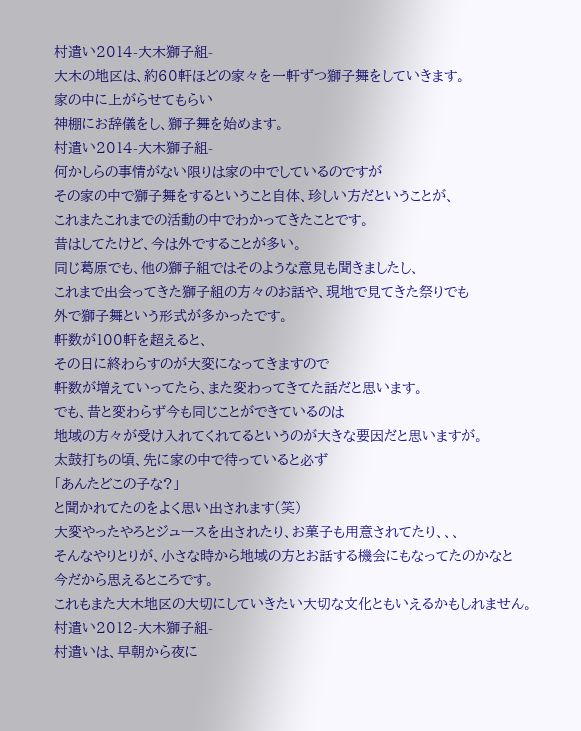村遣い2014-大木獅子組-
大木の地区は、約60軒ほどの家々を一軒ずつ獅子舞をしていきます。
家の中に上がらせてもらい
神棚にお辞儀をし、獅子舞を始めます。
村遣い2014-大木獅子組-
何かしらの事情がない限りは家の中でしているのですが
その家の中で獅子舞をするということ自体、珍しい方だということが、
これまたこれまでの活動の中でわかってきたことです。
昔はしてたけど、今は外ですることが多い。
同じ葛原でも、他の獅子組ではそのような意見も聞きましたし、
これまで出会ってきた獅子組の方々のお話や、現地で見てきた祭りでも
外で獅子舞という形式が多かったです。
軒数が100軒を超えると、
その日に終わらすのが大変になってきますので
軒数が増えていってたら、また変わってきてた話だと思います。
でも、昔と変わらず今も同じことができているのは
地域の方々が受け入れてくれてるというのが大きな要因だと思いますが。
太鼓打ちの頃、先に家の中で待っていると必ず
「あんたどこの子な?」
と聞かれてたのをよく思い出されます(笑)
大変やったやろとジュースを出されたり、お菓子も用意されてたり、、、
そんなやりとりが、小さな時から地域の方とお話する機会にもなってたのかなと
今だから思えるところです。
これもまた大木地区の大切にしていきたい大切な文化ともいえるかもしれません。
村遣い2012-大木獅子組-
村遣いは、早朝から夜に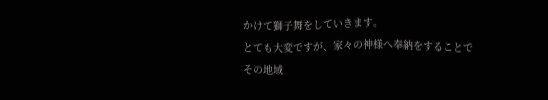かけて獅子舞をしていきます。
とても大変ですが、家々の神様へ奉納をすることで
その地域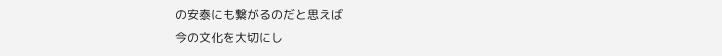の安泰にも繋がるのだと思えば
今の文化を大切にし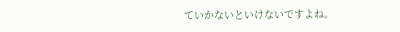ていかないといけないですよね。